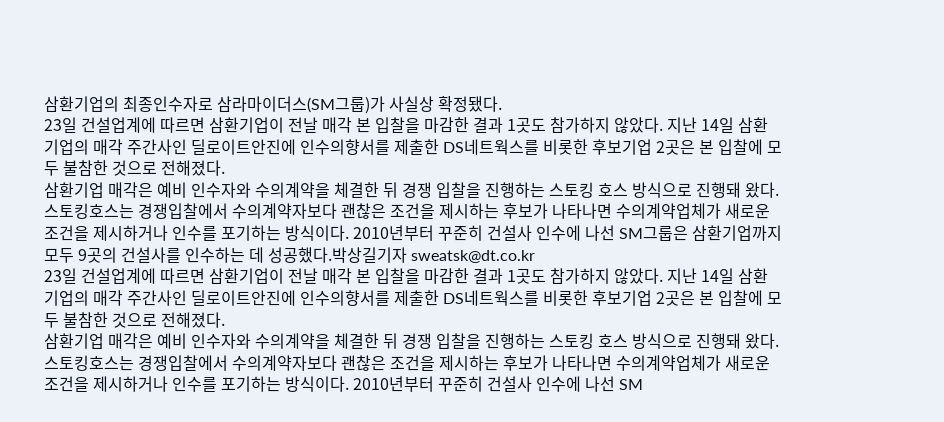삼환기업의 최종인수자로 삼라마이더스(SM그룹)가 사실상 확정됐다.
23일 건설업계에 따르면 삼환기업이 전날 매각 본 입찰을 마감한 결과 1곳도 참가하지 않았다. 지난 14일 삼환기업의 매각 주간사인 딜로이트안진에 인수의향서를 제출한 DS네트웍스를 비롯한 후보기업 2곳은 본 입찰에 모두 불참한 것으로 전해졌다.
삼환기업 매각은 예비 인수자와 수의계약을 체결한 뒤 경쟁 입찰을 진행하는 스토킹 호스 방식으로 진행돼 왔다. 스토킹호스는 경쟁입찰에서 수의계약자보다 괜찮은 조건을 제시하는 후보가 나타나면 수의계약업체가 새로운 조건을 제시하거나 인수를 포기하는 방식이다. 2010년부터 꾸준히 건설사 인수에 나선 SM그룹은 삼환기업까지 모두 9곳의 건설사를 인수하는 데 성공했다.박상길기자 sweatsk@dt.co.kr
23일 건설업계에 따르면 삼환기업이 전날 매각 본 입찰을 마감한 결과 1곳도 참가하지 않았다. 지난 14일 삼환기업의 매각 주간사인 딜로이트안진에 인수의향서를 제출한 DS네트웍스를 비롯한 후보기업 2곳은 본 입찰에 모두 불참한 것으로 전해졌다.
삼환기업 매각은 예비 인수자와 수의계약을 체결한 뒤 경쟁 입찰을 진행하는 스토킹 호스 방식으로 진행돼 왔다. 스토킹호스는 경쟁입찰에서 수의계약자보다 괜찮은 조건을 제시하는 후보가 나타나면 수의계약업체가 새로운 조건을 제시하거나 인수를 포기하는 방식이다. 2010년부터 꾸준히 건설사 인수에 나선 SM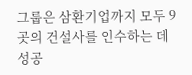그룹은 삼환기업까지 모두 9곳의 건설사를 인수하는 데 성공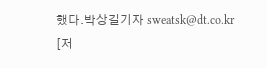했다.박상길기자 sweatsk@dt.co.kr
[저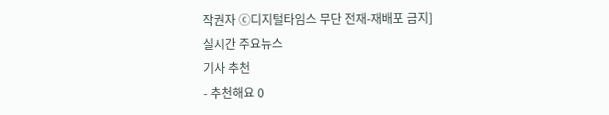작권자 ⓒ디지털타임스 무단 전재-재배포 금지]
실시간 주요뉴스
기사 추천
- 추천해요 0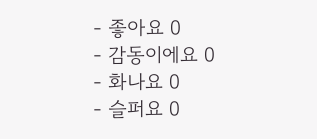- 좋아요 0
- 감동이에요 0
- 화나요 0
- 슬퍼요 0